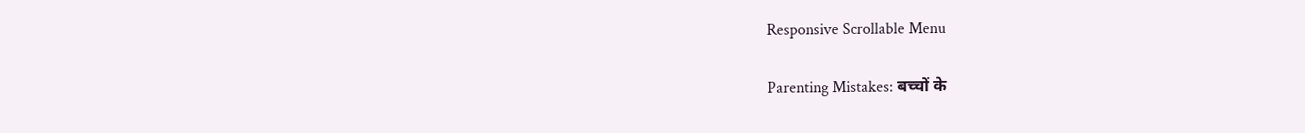Responsive Scrollable Menu

Parenting Mistakes: बच्चों के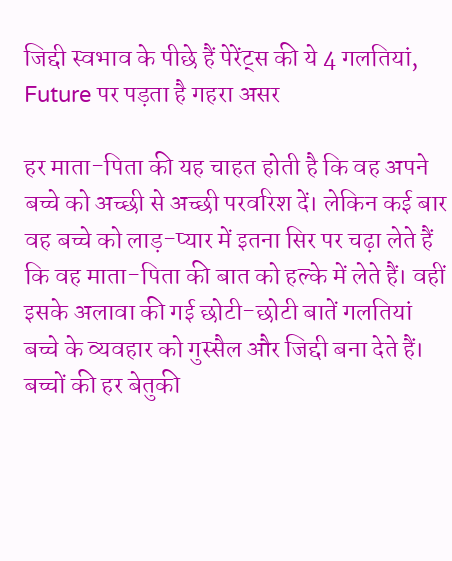जिद्दी स्वभाव के पीछे हैं पेरेंट्स की ये 4 गलतियां, Future पर पड़ता है गहरा असर

हर माता-पिता की यह चाहत होती है कि वह अपने बच्चे को अच्छी से अच्छी परवरिश दें। लेकिन कई बार वह बच्चे को लाड़-प्यार में इतना सिर पर चढ़ा लेते हैं कि वह माता-पिता की बात को हल्के में लेते हैं। वहीं इसके अलावा की गई छोटी-छोटी बातें गलतियां बच्चे के व्यवहार को गुस्सैल और जिद्दी बना देते हैं। बच्चों की हर बेतुकी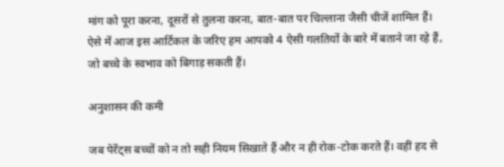मांग को पूरा करना, दूसरों से तुलना करना, बात-बात पर चिल्लाना जैसी चीजें शामिल हैं। ऐसे में आज इस आर्टिकल के जरिए हम आपको 4 ऐसी गलतियों के बारे में बताने जा रहे हैं, जो बच्चे के स्वभाव को बिगाड़ सकती हैं।

अनुशासन की कमी

जब पेरेंट्स बच्चों को न तो सही नियम सिखाते हैं और न ही रोक-टोक करते हैं। वहीं हद से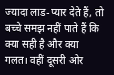ज्यादा लाड-प्यार देते हैं, तो बच्चे समझ नहीं पाते हैं कि क्या सही है और क्या गलत। वहीं दूसरी ओर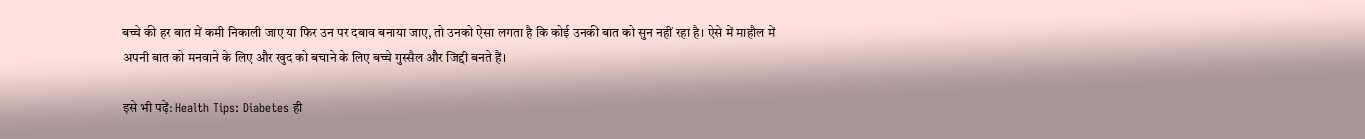बच्चे की हर बात में कमी निकाली जाए या फिर उन पर दबाव बनाया जाए, तो उनको ऐसा लगता है कि कोई उनकी बात को सुन नहीं रहा है। ऐसे में माहौल में अपनी बात को मनवाने के लिए और खुद को बचाने के लिए बच्चे गुस्सैल और जिद्दी बनते हैं।

इसे भी पढ़ें: Health Tips: Diabetes ही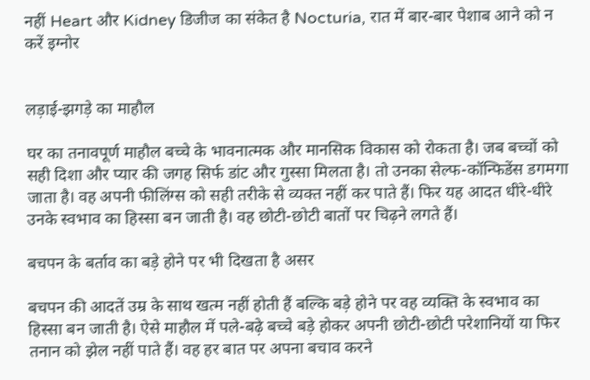नहीं Heart और Kidney डिजीज का संकेत है Nocturia, रात में बार-बार पेशाब आने को न करें इग्नोर


लड़ाई-झगड़े का माहौल

घर का तनावपूर्ण माहौल बच्चे के भावनात्मक और मानसिक विकास को रोकता है। जब बच्चों को सही दिशा और प्यार की जगह सिर्फ डांट और गुस्सा मिलता है। तो उनका सेल्फ-कॉन्फिडेंस डगमगा जाता है। वह अपनी फीलिंग्स को सही तरीके से व्यक्त नहीं कर पाते हैं। फिर यह आदत धीरे-धीरे उनके स्वभाव का हिस्सा बन जाती है। वह छोटी-छोटी बातों पर चिढ़ने लगते हैं।

बचपन के बर्ताव का बड़े होने पर भी दिखता है असर

बचपन की आदतें उम्र के साथ खत्म नहीं होती हैं बल्कि बड़े होने पर वह व्यक्ति के स्वभाव का हिस्सा बन जाती है। ऐसे माहौल में पले-बढ़े बच्चे बड़े होकर अपनी छोटी-छोटी परेशानियों या फिर तनान को झेल नहीं पाते हैं। वह हर बात पर अपना बचाव करने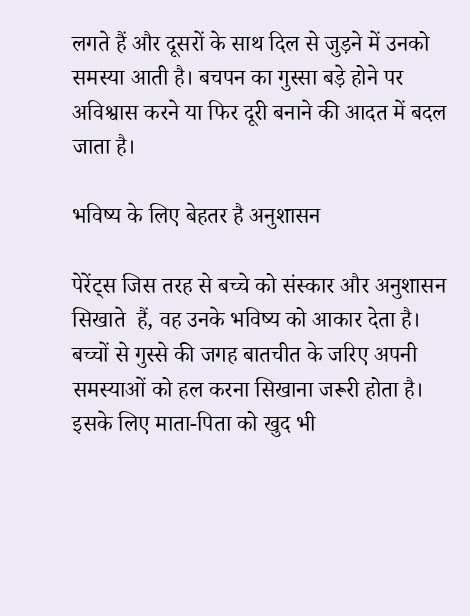लगते हैं और दूसरों के साथ दिल से जुड़ने में उनको समस्या आती है। बचपन का गुस्सा बड़े होने पर अविश्वास करने या फिर दूरी बनाने की आदत में बदल जाता है।

भविष्य के लिए बेहतर है अनुशासन

पेरेंट्स जिस तरह से बच्चे को संस्कार और अनुशासन सिखाते  हैं, वह उनके भविष्य को आकार देता है। बच्चों से गुस्से की जगह बातचीत के जरिए अपनी समस्याओं को हल करना सिखाना जरूरी होता है। इसके लिए माता-पिता को खुद भी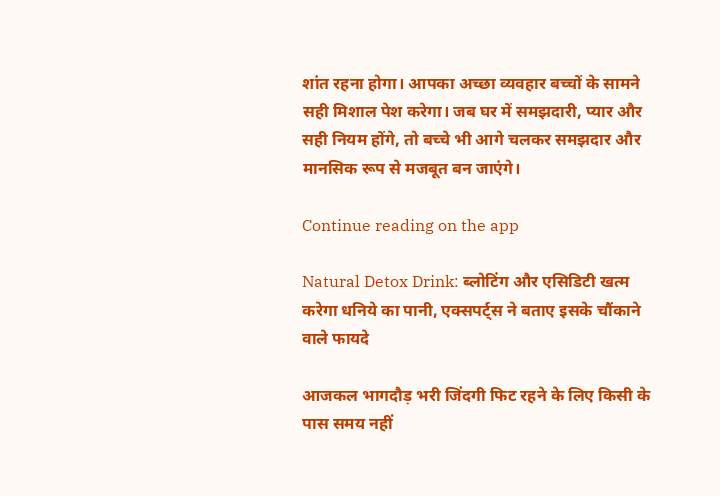शांत रहना होगा। आपका अच्छा व्यवहार बच्चों के सामने सही मिशाल पेश करेगा। जब घर में समझदारी, प्यार और सही नियम होंगे, तो बच्चे भी आगे चलकर समझदार और मानसिक रूप से मजबूत बन जाएंगे।

Continue reading on the app

Natural Detox Drink: ब्लोटिंग और एसिडिटी खत्म करेगा धनिये का पानी, एक्सपर्ट्स ने बताए इसके चौंकाने वाले फायदे

आजकल भागदौड़ भरी जिंदगी फिट रहने के लिए किसी के पास समय नहीं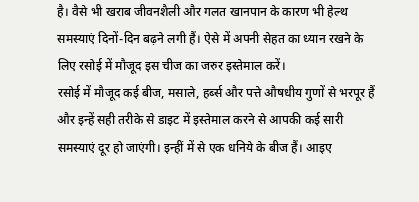है। वैसे भी खराब जीवनशैली और गलत खानपान के कारण भी हेल्थ समस्याएं दिनों-दिन बढ़ने लगी हैं। ऐसे में अपनी सेहत का ध्यान रखने के लिए रसोई में मौजूद इस चीज का जरुर इस्तेमाल करें।
रसोई में मौजूद कई बीज, मसाले, हर्ब्स और पत्ते औषधीय गुणों से भरपूर हैं और इन्हें सही तरीके से डाइट में इस्तेमाल करने से आपकी कई सारी समस्याएं दूर हो जाएंगी। इन्हीं में से एक धनिये के बीज हैं। आइए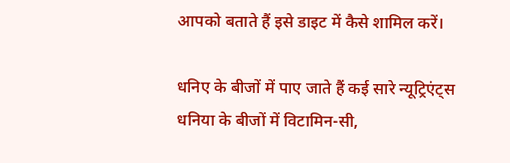आपको बताते हैं इसे डाइट में कैसे शामिल करें।

धनिए के बीजों में पाए जाते हैं कई सारे न्यूट्रिएंट्स
धनिया के बीजों में विटामिन-सी,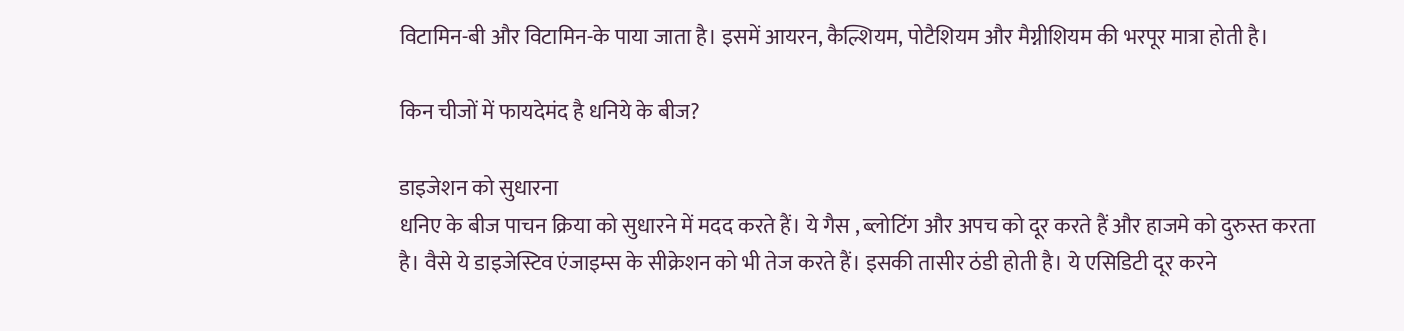विटामिन-बी और विटामिन-के पाया जाता है। इसमें आयरन, कैल्शियम, पोटैशियम और मैग्नीशियम की भरपूर मात्रा होती है।

किन चीजों में फायदेमंद है धनिये के बीज?

डाइजेशन को सुधारना
धनिए के बीज पाचन क्रिया को सुधारने में मदद करते हैं। ये गैस , ब्लोटिंग और अपच को दूर करते हैं और हाजमे को दुरुस्त करता है। वैसे ये डाइजेस्टिव एंजाइम्स के सीक्रेशन को भी तेज करते हैं। इसकी तासीर ठंडी होती है। ये एसिडिटी दूर करने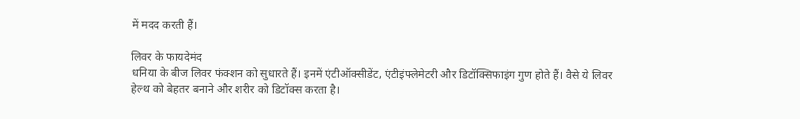में मदद करती हैं।

लिवर के फायदेमंद
धनिया के बीज लिवर फंक्शन को सुधारते हैं। इनमें एंटीऑक्सीडेंट, एंटीइंफ्लेमेटरी और डिटॉक्सिफाइंग गुण होते हैं। वैसे ये लिवर हेल्थ को बेहतर बनाने और शरीर को डिटॉक्स करता है।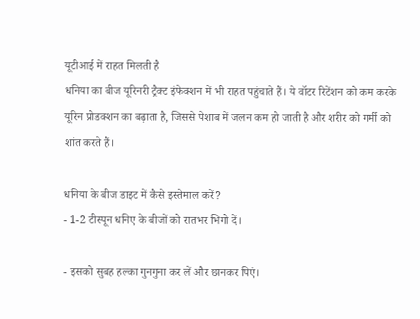यूटीआई में राहत मिलती है
धनिया का बीज यूरिनरी ट्रैक्ट इंफेक्शन में भी राहत पहुंचाते हैं। ये वॉटर रिटेंशन को कम करके यूरिन प्रोडक्शन का बढ़ाता है, जिससे पेशाब में जलन कम हो जाती है और शरीर को गर्मी को शांत करते हैं।

धनिया के बीज डाइट में कैसे इस्तेमाल करें?
- 1-2 टीस्पून धनिए के बीजों को रातभर भिगो दें।

- इसको सुबह हल्का गुनगुना कर लें और छानकर पिएं।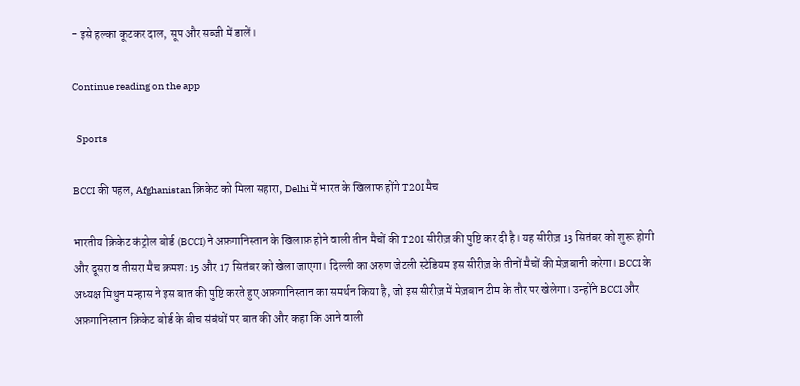- इसे हल्का कूटकर दाल, सूप और सब्जी में डालें।

Continue reading on the app

  Sports

BCCI की पहल, Afghanistan क्रिकेट को मिला सहारा, Delhi में भारत के खिलाफ होंगे T20I मैच

भारतीय क्रिकेट कंट्रोल बोर्ड (BCCI) ने अफ़गानिस्तान के खिलाफ़ होने वाली तीन मैचों की T20I सीरीज़ की पुष्टि कर दी है। यह सीरीज़ 13 सितंबर को शुरू होगी और दूसरा व तीसरा मैच क्रमशः 15 और 17 सितंबर को खेला जाएगा। दिल्ली का अरुण जेटली स्टेडियम इस सीरीज़ के तीनों मैचों की मेज़बानी करेगा। BCCI के अध्यक्ष मिथुन मन्हास ने इस बात की पुष्टि करते हुए अफ़गानिस्तान का समर्थन किया है, जो इस सीरीज़ में मेज़बान टीम के तौर पर खेलेगा। उन्होंने BCCI और अफ़गानिस्तान क्रिकेट बोर्ड के बीच संबंधों पर बात की और कहा कि आने वाली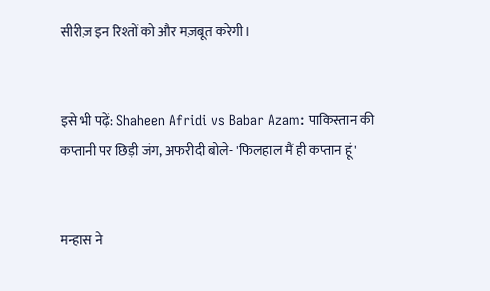सीरीज़ इन रिश्तों को और मज़बूत करेगी।


इसे भी पढ़ें: Shaheen Afridi vs Babar Azam: पाकिस्तान की कप्तानी पर छिड़ी जंग, अफरीदी बोले- 'फिलहाल मैं ही कप्तान हूं'


मन्हास ने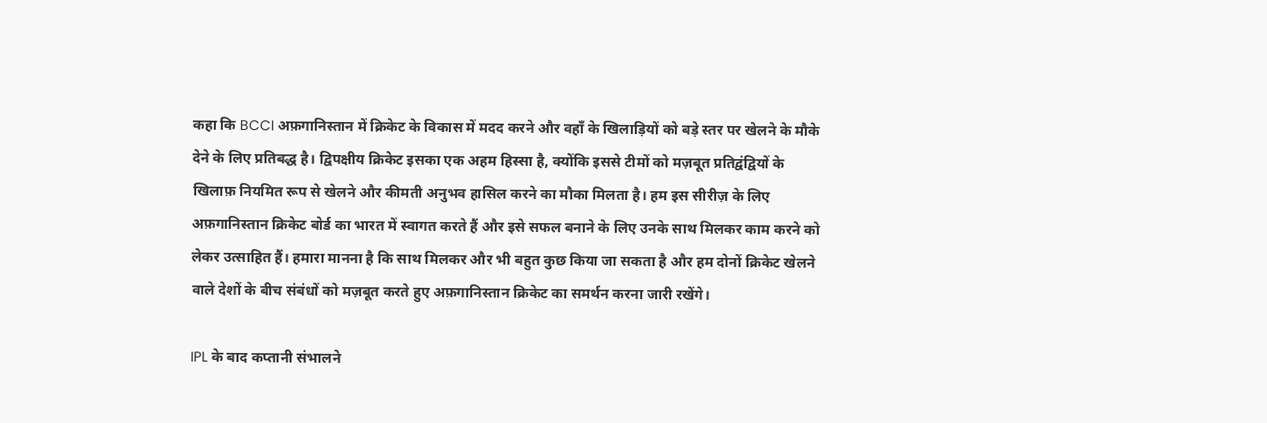कहा कि BCCI अफ़गानिस्तान में क्रिकेट के विकास में मदद करने और वहाँ के खिलाड़ियों को बड़े स्तर पर खेलने के मौके देने के लिए प्रतिबद्ध है। द्विपक्षीय क्रिकेट इसका एक अहम हिस्सा है, क्योंकि इससे टीमों को मज़बूत प्रतिद्वंद्वियों के खिलाफ़ नियमित रूप से खेलने और कीमती अनुभव हासिल करने का मौका मिलता है। हम इस सीरीज़ के लिए अफ़गानिस्तान क्रिकेट बोर्ड का भारत में स्वागत करते हैं और इसे सफल बनाने के लिए उनके साथ मिलकर काम करने को लेकर उत्साहित हैं। हमारा मानना है कि साथ मिलकर और भी बहुत कुछ किया जा सकता है और हम दोनों क्रिकेट खेलने वाले देशों के बीच संबंधों को मज़बूत करते हुए अफ़गानिस्तान क्रिकेट का समर्थन करना जारी रखेंगे।

IPL के बाद कप्तानी संभालने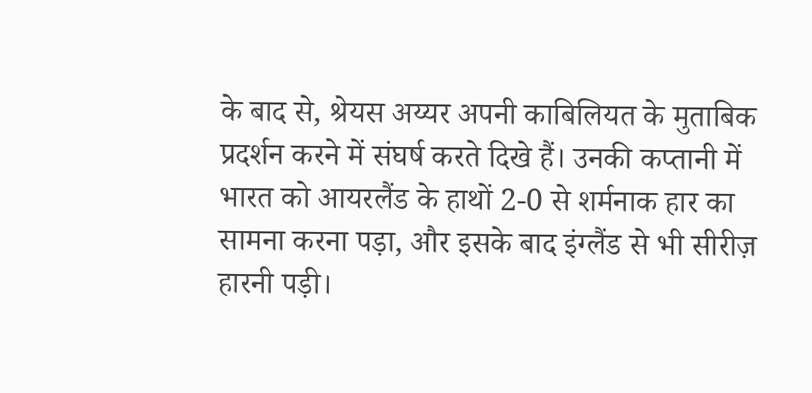के बाद से, श्रेयस अय्यर अपनी काबिलियत के मुताबिक प्रदर्शन करने में संघर्ष करते दिखे हैं। उनकी कप्तानी में भारत को आयरलैंड के हाथों 2-0 से शर्मनाक हार का सामना करना पड़ा, और इसके बाद इंग्लैंड से भी सीरीज़ हारनी पड़ी।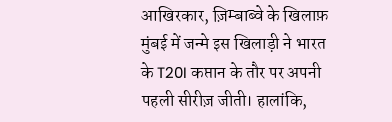आखिरकार, ज़िम्बाब्वे के खिलाफ़ मुंबई में जन्मे इस खिलाड़ी ने भारत के T20I कप्तान के तौर पर अपनी पहली सीरीज़ जीती। हालांकि,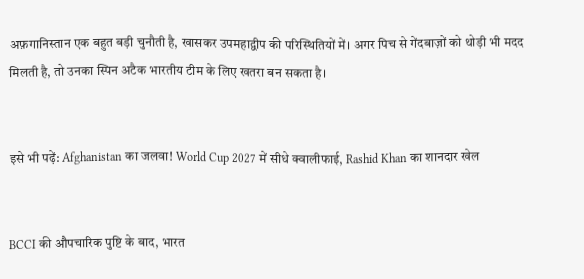अफ़गानिस्तान एक बहुत बड़ी चुनौती है, खासकर उपमहाद्वीप की परिस्थितियों में। अगर पिच से गेंदबाज़ों को थोड़ी भी मदद मिलती है, तो उनका स्पिन अटैक भारतीय टीम के लिए खतरा बन सकता है।


इसे भी पढ़ें: Afghanistan का जलवा! World Cup 2027 में सीधे क्वालीफाई, Rashid Khan का शानदार खेल


BCCI की औपचारिक पुष्टि के बाद, भारत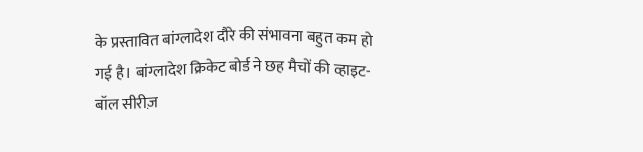के प्रस्तावित बांग्लादेश दौरे की संभावना बहुत कम हो गई है। बांग्लादेश क्रिकेट बोर्ड ने छह मैचों की व्हाइट-बॉल सीरीज़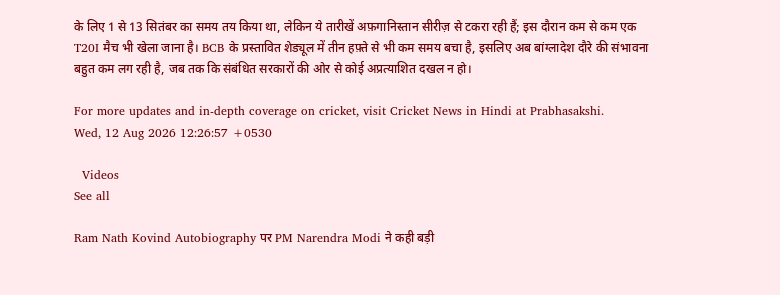के लिए 1 से 13 सितंबर का समय तय किया था, लेकिन ये तारीखें अफ़गानिस्तान सीरीज़ से टकरा रही हैं; इस दौरान कम से कम एक T20I मैच भी खेला जाना है। BCB के प्रस्तावित शेड्यूल में तीन हफ़्ते से भी कम समय बचा है, इसलिए अब बांग्लादेश दौरे की संभावना बहुत कम लग रही है, जब तक कि संबंधित सरकारों की ओर से कोई अप्रत्याशित दखल न हो।

For more updates and in-depth coverage on cricket, visit Cricket News in Hindi at Prabhasakshi.
Wed, 12 Aug 2026 12:26:57 +0530

  Videos
See all

Ram Nath Kovind Autobiography पर PM Narendra Modi ने कही बड़ी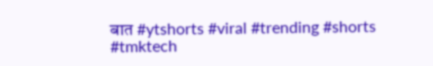बात #ytshorts #viral #trending #shorts #tmktech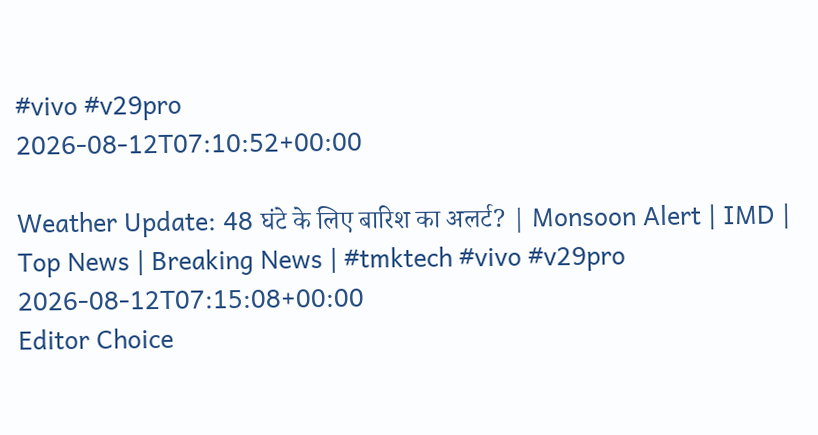#vivo #v29pro
2026-08-12T07:10:52+00:00

Weather Update: 48 घंटे के लिए बारिश का अलर्ट? | Monsoon Alert | IMD | Top News | Breaking News | #tmktech #vivo #v29pro
2026-08-12T07:15:08+00:00
Editor Choice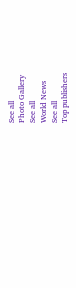See all
Photo Gallery
See all
World News
See all
Top publishers